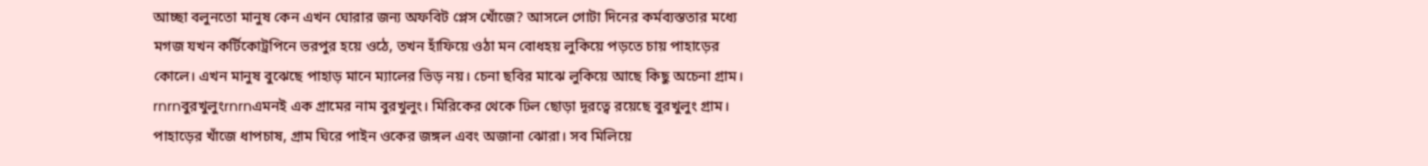আচ্ছা বলুনতো মানুষ কেন এখন ঘোরার জন্য অফবিট প্লেস খোঁজে? আসলে গোটা দিনের কর্মব্যস্ততার মধ্যে মগজ যখন কর্টিকোট্রপিনে ভরপুর হয়ে ওঠে, তখন হাঁফিয়ে ওঠা মন বোধহয় লুকিয়ে পড়তে চায় পাহাড়ের কোলে। এখন মানুষ বুঝেছে পাহাড় মানে ম্যালের ভিড় নয়। চেনা ছবির মাঝে লুকিয়ে আছে কিছু অচেনা গ্রাম। rnrnবুরখুলুংrnrnএমনই এক গ্রামের নাম বুরখুলুং। মিরিকের থেকে ঢিল ছোড়া দূরত্বে রয়েছে বুরখুলুং গ্রাম। পাহাড়ের খাঁজে ধাপচাষ, গ্রাম ঘিরে পাইন ওকের জঙ্গল এবং অজানা ঝোরা। সব মিলিয়ে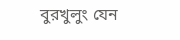বুরখুলুং যেন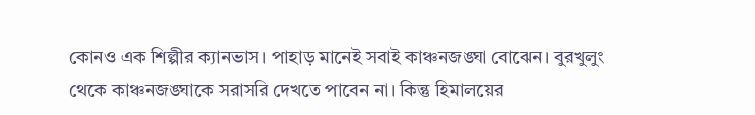কোনও এক শিল্পীর ক্যানভাস। পাহাড় মানেই সবাই কাঞ্চনজঙ্ঘা বোঝেন। বুরখুলুং থেকে কাঞ্চনজঙ্ঘাকে সরাসরি দেখতে পাবেন না। কিন্তু হিমালয়ের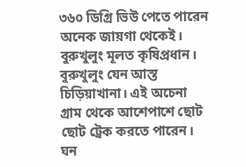৩৬০ ডিগ্রি ভিউ পেতে পারেন অনেক জায়গা থেকেই। বুরুখুলুং মূলত কৃষিপ্রধান। বুরুখুলুং যেন আস্ত চিড়িয়াখানা। এই অচেনা গ্রাম থেকে আশেপাশে ছোট ছোট ট্রেক করতে পারেন। ঘন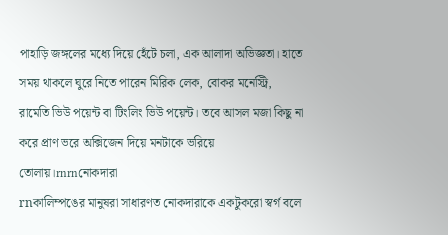পাহাড়ি জঙ্গলের মধ্যে দিয়ে হেঁটে চলা, এক আলাদা অভিজ্ঞতা। হাতে সময় থাকলে ঘুরে নিতে পারেন মিরিক লেক, বোকর মনেস্ট্রি, রামেতি ভিউ পয়েন্ট বা টিংলিং ভিউ পয়েন্ট। তবে আসল মজা কিছু না করে প্রাণ ভরে অক্সিজেন দিয়ে মনটাকে ভরিয়ে তোলায়।rnrnনোকদারা
rnকালিম্পঙের মানুষরা সাধারণত নোকদারাকে একটুকরো স্বর্গ বলে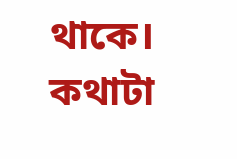থাকে। কথাটা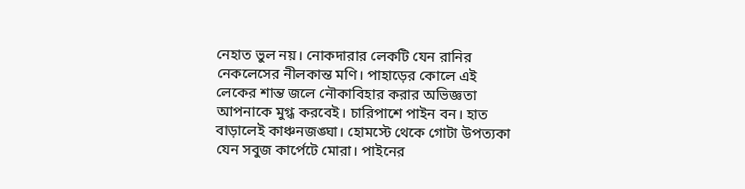নেহাত ভুল নয়। নোকদারার লেকটি যেন রানির নেকলেসের নীলকান্ত মণি। পাহাড়ের কোলে এই লেকের শান্ত জলে নৌকাবিহার করার অভিজ্ঞতা আপনাকে মুগ্ধ করবেই। চারিপাশে পাইন বন। হাত বাড়ালেই কাঞ্চনজঙ্ঘা। হোমস্টে থেকে গোটা উপত্যকা যেন সবুজ কার্পেটে মোরা। পাইনের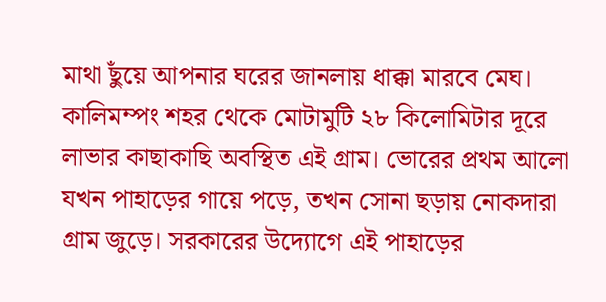মাথা ছুঁয়ে আপনার ঘরের জানলায় ধাক্কা মারবে মেঘ। কালিমম্পং শহর থেকে মোটামুটি ২৮ কিলোমিটার দূরে লাভার কাছাকাছি অবস্থিত এই গ্রাম। ভোরের প্রথম আলো যখন পাহাড়ের গায়ে পড়ে, তখন সোনা ছড়ায় নোকদারা গ্রাম জুড়ে। সরকারের উদ্যোগে এই পাহাড়ের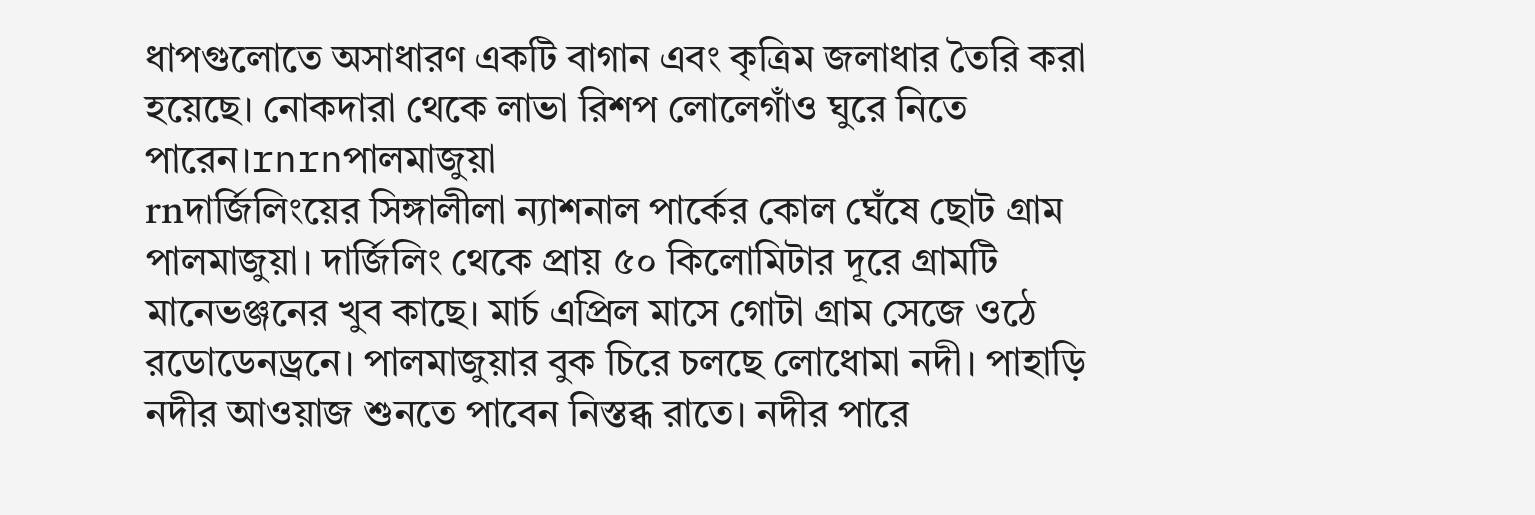ধাপগুলোতে অসাধারণ একটি বাগান এবং কৃত্রিম জলাধার তৈরি করা হয়েছে। নোকদারা থেকে লাভা রিশপ লোলেগাঁও ঘুরে নিতে পারেন।rnrnপালমাজুয়া
rnদার্জিলিংয়ের সিঙ্গালীলা ন্যাশনাল পার্কের কোল ঘেঁষে ছোট গ্রাম পালমাজুয়া। দার্জিলিং থেকে প্রায় ৫০ কিলোমিটার দূরে গ্রামটি মানেভঞ্জনের খুব কাছে। মার্চ এপ্রিল মাসে গোটা গ্রাম সেজে ওঠে রডোডেনড্রনে। পালমাজুয়ার বুক চিরে চলছে লোধোমা নদী। পাহাড়ি নদীর আওয়াজ শুনতে পাবেন নিস্তব্ধ রাতে। নদীর পারে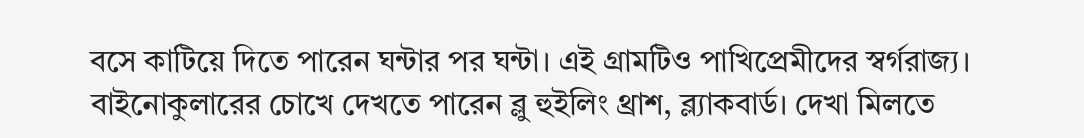বসে কাটিয়ে দিতে পারেন ঘন্টার পর ঘন্টা। এই গ্রামটিও পাখিপ্রেমীদের স্বর্গরাজ্য। বাইনোকুলারের চোখে দেখতে পারেন ব্লু হুইলিং থ্রাশ, ব্ল্যাকবার্ড। দেখা মিলতে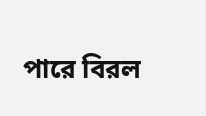পারে বিরল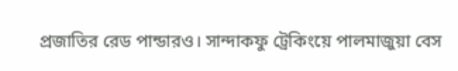প্রজাতির রেড পান্ডারও। সান্দাকফু ট্রেকিংয়ে পালমাজুয়া বেস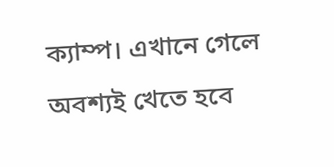ক্যাম্প। এখানে গেলে অবশ্যই খেতে হবে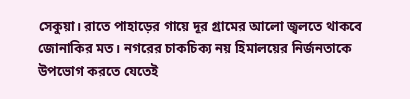সেকুয়া। রাতে পাহাড়ের গায়ে দূর গ্রামের আলো জ্বলতে থাকবে জোনাকির মত। নগরের চাকচিক্য নয় হিমালয়ের নির্জনতাকে উপভোগ করতে যেতেই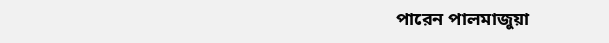পারেন পালমাজুয়া